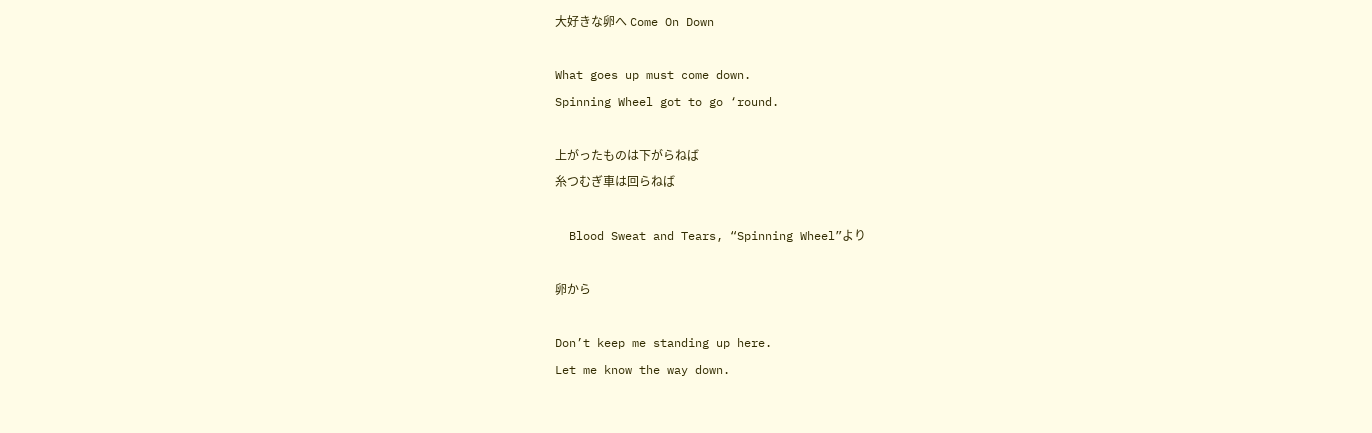大好きな卵へ Come On Down

What goes up must come down.
Spinning Wheel got to go ‘round.

上がったものは下がらねば
糸つむぎ車は回らねば

  Blood Sweat and Tears, “Spinning Wheel”より

卵から

Don’t keep me standing up here.
Let me know the way down.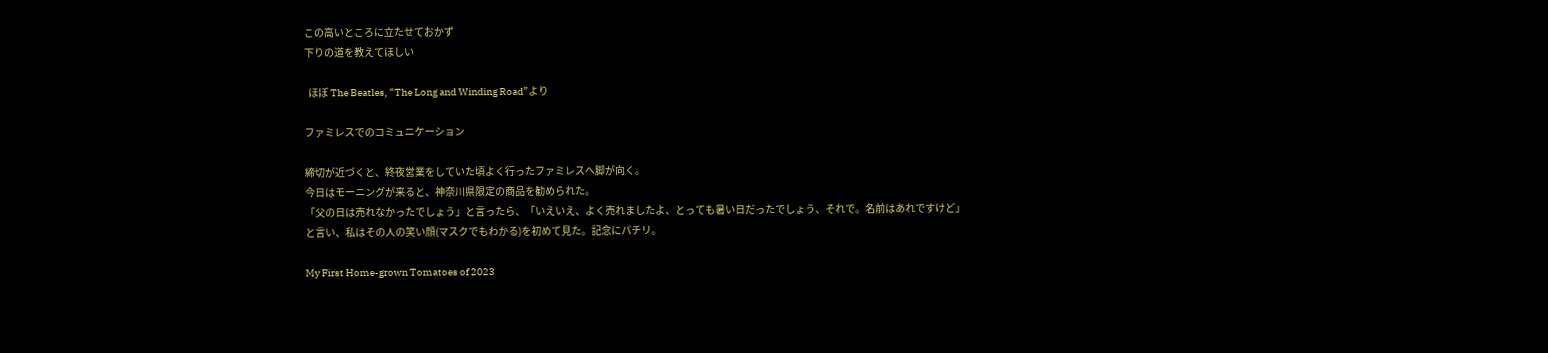この高いところに立たせておかず
下りの道を教えてほしい

  ほぼ The Beatles, “The Long and Winding Road”より

ファミレスでのコミュニケーション

締切が近づくと、終夜営業をしていた頃よく行ったファミレスへ脚が向く。
今日はモーニングが来ると、神奈川県限定の商品を勧められた。
「父の日は売れなかったでしょう」と言ったら、「いえいえ、よく売れましたよ、とっても暑い日だったでしょう、それで。名前はあれですけど」と言い、私はその人の笑い顔(マスクでもわかる)を初めて見た。記念にパチリ。

My First Home-grown Tomatoes of 2023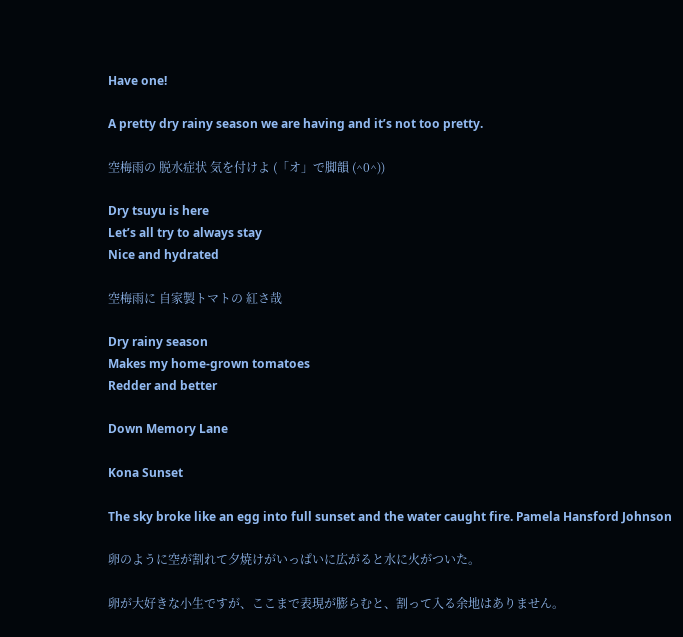Have one!

A pretty dry rainy season we are having and it’s not too pretty.

空梅雨の 脱水症状 気を付けよ (「オ」で脚韻 (^0^))

Dry tsuyu is here
Let’s all try to always stay
Nice and hydrated

空梅雨に 自家製トマトの 紅さ哉

Dry rainy season
Makes my home-grown tomatoes
Redder and better

Down Memory Lane

Kona Sunset

The sky broke like an egg into full sunset and the water caught fire. Pamela Hansford Johnson

卵のように空が割れて夕焼けがいっぱいに広がると水に火がついた。

卵が大好きな小生ですが、ここまで表現が膨らむと、割って入る余地はありません。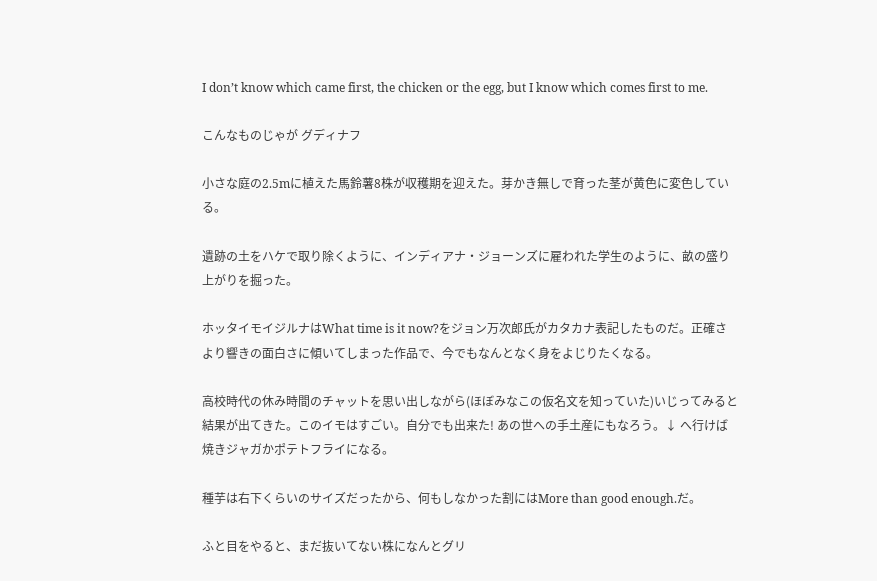I don’t know which came first, the chicken or the egg, but I know which comes first to me.

こんなものじゃが グディナフ

小さな庭の2.5mに植えた馬鈴薯8株が収穫期を迎えた。芽かき無しで育った茎が黄色に変色している。

遺跡の土をハケで取り除くように、インディアナ・ジョーンズに雇われた学生のように、畝の盛り上がりを掘った。

ホッタイモイジルナはWhat time is it now?をジョン万次郎氏がカタカナ表記したものだ。正確さより響きの面白さに傾いてしまった作品で、今でもなんとなく身をよじりたくなる。

高校時代の休み時間のチャットを思い出しながら(ほぼみなこの仮名文を知っていた)いじってみると結果が出てきた。このイモはすごい。自分でも出来た! あの世への手土産にもなろう。↓ へ行けば焼きジャガかポテトフライになる。

種芋は右下くらいのサイズだったから、何もしなかった割にはMore than good enough.だ。

ふと目をやると、まだ抜いてない株になんとグリ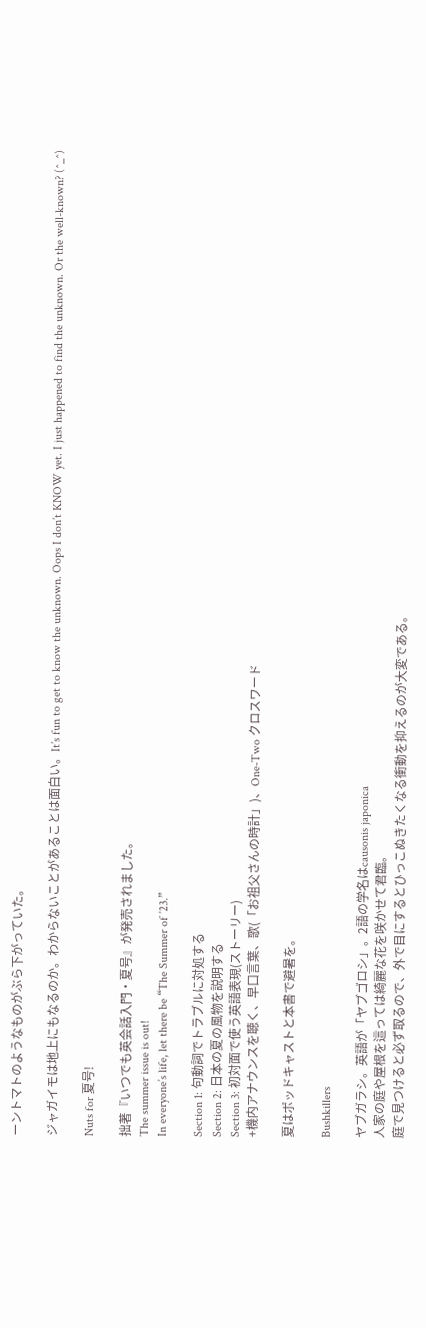ーントマトのようなものがぶら下がっていた。

ジャガイモは地上にもなるのか。わからないことがあることは面白い。It’s fun to get to know the unknown. Oops I don’t KNOW yet. I just happened to find the unknown. Or the well-known? (^_^)

Nuts for 夏号!

拙著『いつでも英会話入門・夏号』が発売されました。
The summer issue is out!
In everyone’s life, let there be “The Summer of ’23.”

Section 1: 句動詞でトラブルに対処する
Section 2: 日本の夏の風物を説明する
Section 3: 初対面で使う英語表現(ストーリー)
+機内アナウンスを聴く、早口言葉、歌(「お祖父さんの時計」)、One-Two クロスワード

夏はポッドキャストと本書で避暑を。

Bushkillers

ヤブガラシ。英語が「ヤブゴロシ」。2語の学名はcausonis japonica
人家の庭や屋根を這っては綺麗な花を咲かせて君臨。
庭で見つけると必ず取るので、外で目にするとひっこぬきたくなる衝動を抑えるのが大変である。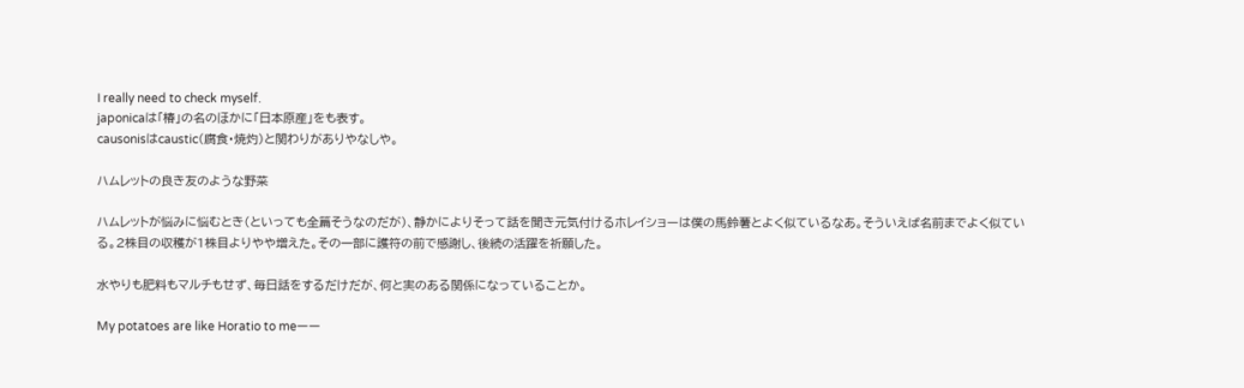I really need to check myself.
japonicaは「椿」の名のほかに「日本原産」をも表す。
causonisはcaustic(腐食・焼灼)と関わりがありやなしや。

ハムレットの良き友のような野菜

ハムレットが悩みに悩むとき(といっても全篇そうなのだが)、静かによりそって話を聞き元気付けるホレイショーは僕の馬鈴薯とよく似ているなあ。そういえば名前までよく似ている。2株目の収穫が1株目よりやや増えた。その一部に護符の前で感謝し、後続の活躍を祈願した。

水やりも肥料もマルチもせず、毎日話をするだけだが、何と実のある関係になっていることか。

My potatoes are like Horatio to meーー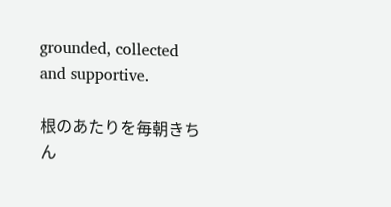grounded, collected and supportive.

根のあたりを毎朝きちん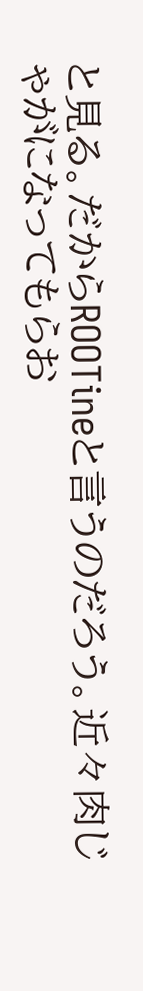と見る。だからROOTineと言うのだろう。近々肉じゃがになってもらお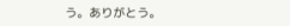う。ありがとう。